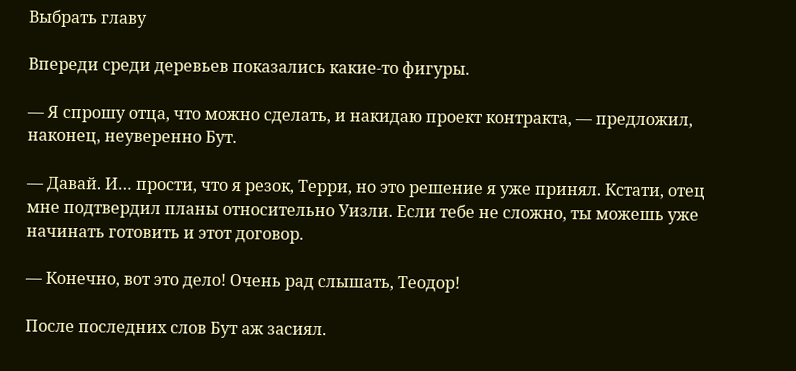Выбрать главу

Впереди среди деревьев показались какие-то фигуры.

— Я спрошу отца, что можно сделать, и накидаю проект контракта, — предложил, наконец, неуверенно Бут.

— Давай. И… прости, что я резок, Терри, но это решение я уже принял. Кстати, отец мне подтвердил планы относительно Уизли. Если тебе не сложно, ты можешь уже начинать готовить и этот договор.

— Конечно, вот это дело! Очень рад слышать, Теодор!

После последних слов Бут аж засиял.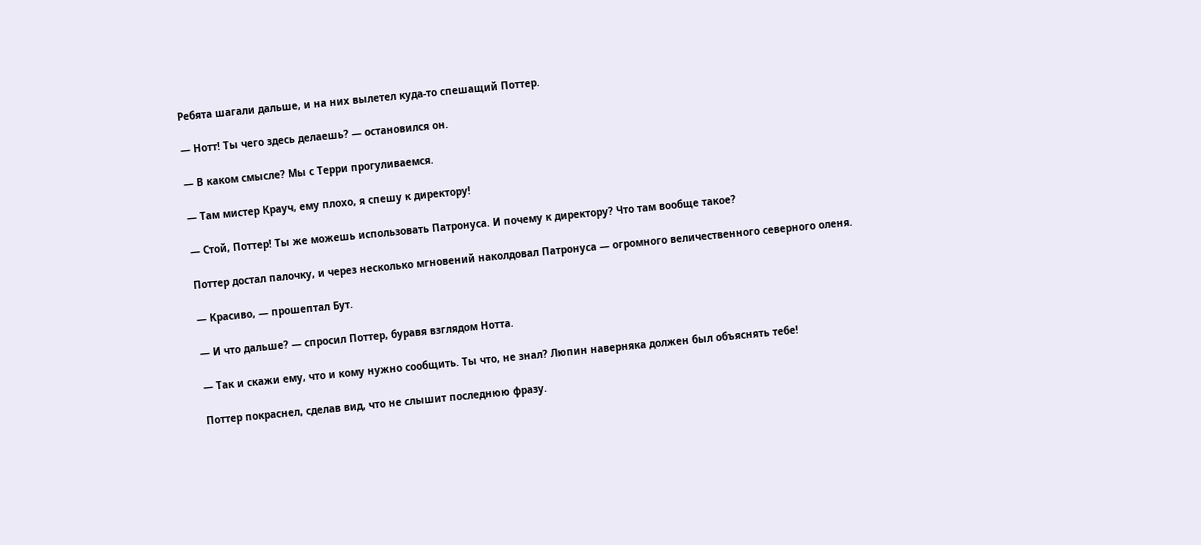Ребята шагали дальше, и на них вылетел куда-то спешащий Поттер.

— Нотт! Ты чего здесь делаешь? — остановился он.

— В каком смысле? Мы с Терри прогуливаемся.

— Там мистер Крауч, ему плохо, я спешу к директору!

— Стой, Поттер! Ты же можешь использовать Патронуса. И почему к директору? Что там вообще такое?

Поттер достал палочку, и через несколько мгновений наколдовал Патронуса — огромного величественного северного оленя.

— Красиво, — прошептал Бут.

— И что дальше? — спросил Поттер, буравя взглядом Нотта.

— Так и скажи ему, что и кому нужно сообщить. Ты что, не знал? Люпин наверняка должен был объяснять тебе!

Поттер покраснел, сделав вид, что не слышит последнюю фразу.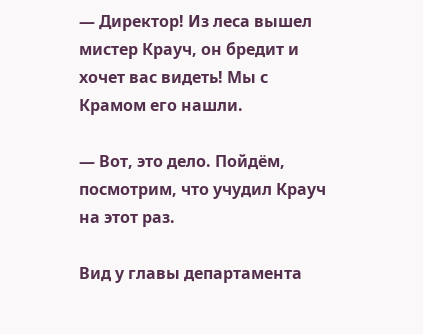— Директор! Из леса вышел мистер Крауч, он бредит и хочет вас видеть! Мы с Крамом его нашли.

— Вот, это дело. Пойдём, посмотрим, что учудил Крауч на этот раз.

Вид у главы департамента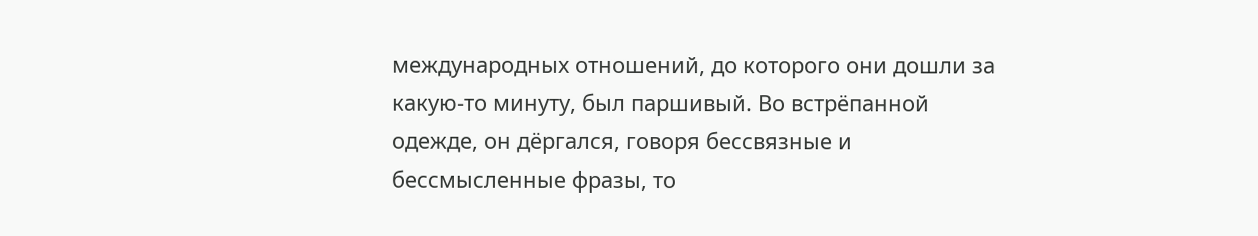международных отношений, до которого они дошли за какую-то минуту, был паршивый. Во встрёпанной одежде, он дёргался, говоря бессвязные и бессмысленные фразы, то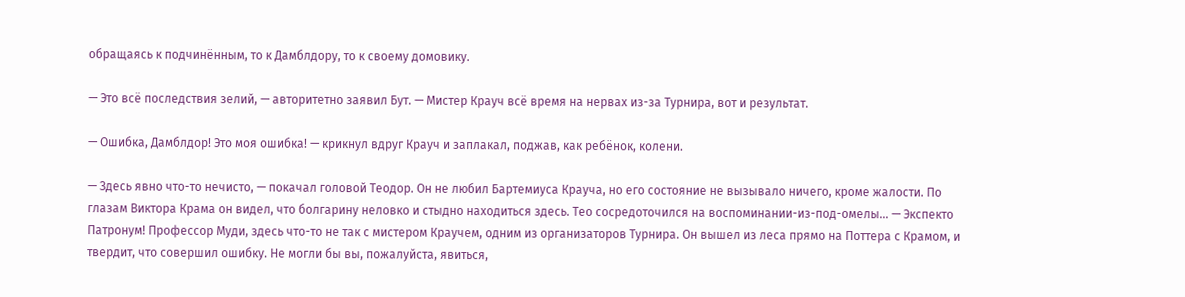обращаясь к подчинённым, то к Дамблдору, то к своему домовику.

— Это всё последствия зелий, — авторитетно заявил Бут. — Мистер Крауч всё время на нервах из-за Турнира, вот и результат.

— Ошибка, Дамблдор! Это моя ошибка! — крикнул вдруг Крауч и заплакал, поджав, как ребёнок, колени.

— Здесь явно что-то нечисто, — покачал головой Теодор. Он не любил Бартемиуса Крауча, но его состояние не вызывало ничего, кроме жалости. По глазам Виктора Крама он видел, что болгарину неловко и стыдно находиться здесь. Тео сосредоточился на воспоминании-из-под-омелы… — Экспекто Патронум! Профессор Муди, здесь что-то не так с мистером Краучем, одним из организаторов Турнира. Он вышел из леса прямо на Поттера с Крамом, и твердит, что совершил ошибку. Не могли бы вы, пожалуйста, явиться,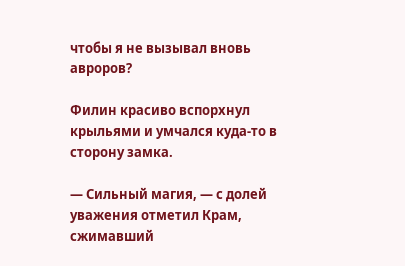чтобы я не вызывал вновь авроров?

Филин красиво вспорхнул крыльями и умчался куда-то в сторону замка.

— Сильный магия, — с долей уважения отметил Крам, сжимавший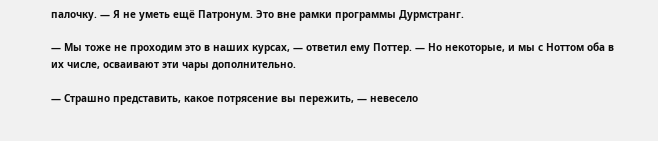палочку. — Я не уметь ещё Патронум. Это вне рамки программы Дурмстранг.

— Мы тоже не проходим это в наших курсах, — ответил ему Поттер. — Но некоторые, и мы с Ноттом оба в их числе, осваивают эти чары дополнительно.

— Страшно представить, какое потрясение вы пережить, — невесело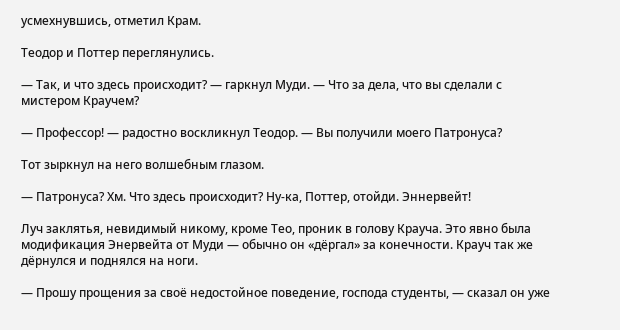усмехнувшись, отметил Крам.

Теодор и Поттер переглянулись.

— Так, и что здесь происходит? — гаркнул Муди. — Что за дела, что вы сделали с мистером Краучем?

— Профессор! — радостно воскликнул Теодор. — Вы получили моего Патронуса?

Тот зыркнул на него волшебным глазом.

— Патронуса? Хм. Что здесь происходит? Ну-ка, Поттер, отойди. Эннервейт!

Луч заклятья, невидимый никому, кроме Тео, проник в голову Крауча. Это явно была модификация Энервейта от Муди — обычно он «дёргал» за конечности. Крауч так же дёрнулся и поднялся на ноги.

— Прошу прощения за своё недостойное поведение, господа студенты, — сказал он уже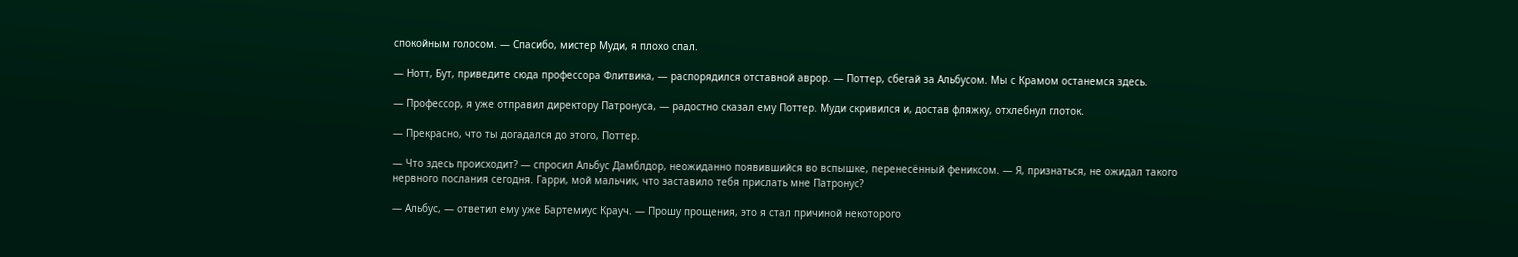спокойным голосом. — Спасибо, мистер Муди, я плохо спал.

— Нотт, Бут, приведите сюда профессора Флитвика, — распорядился отставной аврор. — Поттер, сбегай за Альбусом. Мы с Крамом останемся здесь.

— Профессор, я уже отправил директору Патронуса, — радостно сказал ему Поттер. Муди скривился и, достав фляжку, отхлебнул глоток.

— Прекрасно, что ты догадался до этого, Поттер.

— Что здесь происходит? — спросил Альбус Дамблдор, неожиданно появившийся во вспышке, перенесённый фениксом. — Я, признаться, не ожидал такого нервного послания сегодня. Гарри, мой мальчик, что заставило тебя прислать мне Патронус?

— Альбус, — ответил ему уже Бартемиус Крауч. — Прошу прощения, это я стал причиной некоторого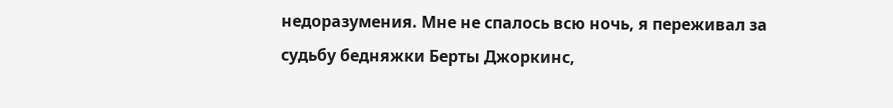недоразумения. Мне не спалось всю ночь, я переживал за судьбу бедняжки Берты Джоркинс,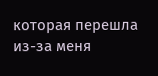которая перешла из-за меня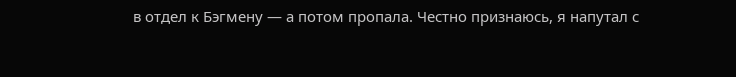в отдел к Бэгмену — а потом пропала. Честно признаюсь, я напутал с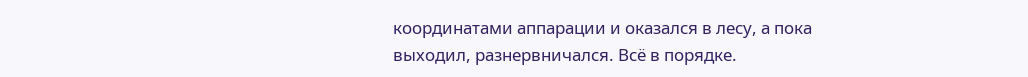координатами аппарации и оказался в лесу, а пока выходил, разнервничался. Всё в порядке.